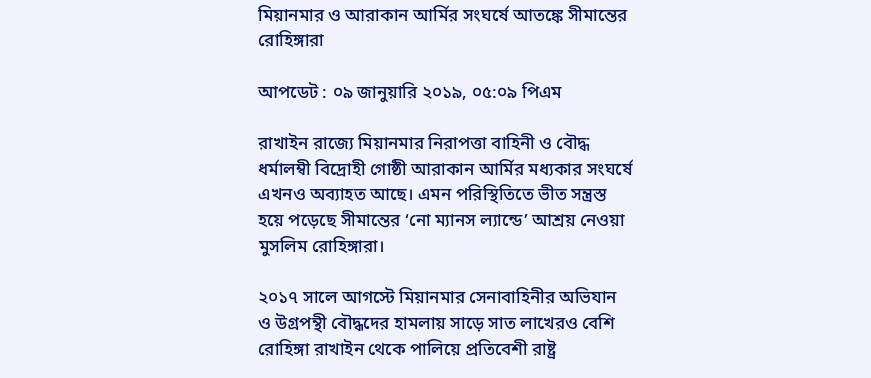মিয়ানমার ও আরাকান আর্মির সংঘর্ষে আতঙ্কে সীমান্তের রোহিঙ্গারা

আপডেট : ০৯ জানুয়ারি ২০১৯, ০৫:০৯ পিএম

রাখাইন রাজ্যে মিয়ানমার নিরাপত্তা বাহিনী ও বৌদ্ধ ধর্মালম্বী বিদ্রোহী গোষ্ঠী আরাকান আর্মির মধ্যকার সংঘর্ষে এখনও অব্যাহত আছে। এমন পরিস্থিতিতে ভীত সন্ত্রস্ত হয়ে পড়েছে সীমান্তের ‘নো ম্যানস ল্যান্ডে’ আশ্রয় নেওয়া মুসলিম রোহিঙ্গারা।

২০১৭ সালে আগস্টে মিয়ানমার সেনাবাহিনীর অভিযান ও উগ্রপন্থী বৌদ্ধদের হামলায় সাড়ে সাত লাখেরও বেশি রোহিঙ্গা রাখাইন থেকে পালিয়ে প্রতিবেশী রাষ্ট্র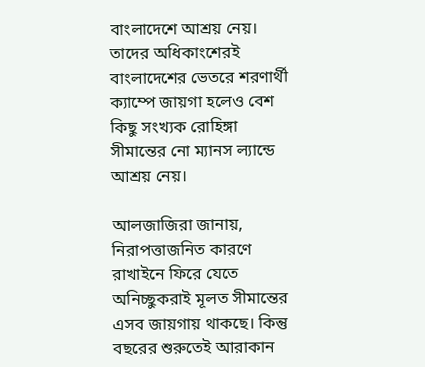বাংলাদেশে আশ্রয় নেয়। তাদের অধিকাংশেরই বাংলাদেশের ভেতরে শরণার্থী ক্যাম্পে জায়গা হলেও বেশ কিছু সংখ্যক রোহিঙ্গা সীমান্তের নো ম্যানস ল্যান্ডে আশ্রয় নেয়।

আলজাজিরা জানায়, নিরাপত্তাজনিত কারণে রাখাইনে ফিরে যেতে অনিচ্ছুকরাই মূলত সীমান্তের এসব জায়গায় থাকছে। কিন্তু বছরের শুরুতেই আরাকান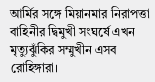আর্মির সঙ্গে মিয়ানমার নিরাপত্তা বাহিনীর দ্বিমুখী সংঘর্ষে এখন মৃত্যুঝুঁকির সম্মুখীন এসব রোহিঙ্গারা।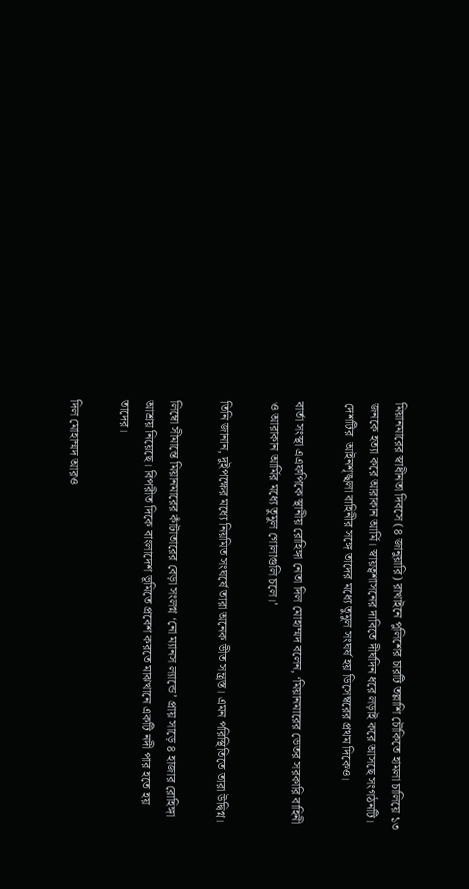মিয়ানমারের স্বাধীনতা দিবসে (৪ জানুয়ারি) রাখাইনে পুলিশের চারটি তল্লাশি চৌকিতে হামলা চালিয়ে ১৩ জনকে হত্যা করে আরাকান আর্মি। স্বায়ত্বশাসনের দাবিতে দীর্ঘদিন ধরে লড়াই করে আসছে সংগঠনটি। দেশটির  আইনশৃঙ্খলা বাহিনীর সঙ্গে তাদের মধ্যে তুমুল সংঘর্ষ হয় ডিসেম্বরের প্রথম দিকেও।

বার্তা সংস্থা এএফপিকে স্থানীয় রোহিঙ্গা নেতা দিল মোহাম্মদ বলেন, ‘মিয়ানমারের ভেতর সরকারি বাহিনী ও আরাকান আর্মির মধ্যে তুমুল গোলাগুলি চলে।’

তিনি জানান, দুইপক্ষের মধ্যে নিয়মিত সংঘর্ষে তারা অনেক ভীত সন্ত্রস্ত। এমন পরিস্থিতিতে তারা উদ্বিগ্ন।

লিম্বো সীমান্তে মিয়ানমারের কাঁটাতারের বেড়া সংলগ্ন ‘নো ম্যানস ল্যান্ডে’ প্রায় সাড়ে ৪ হাজার রোহিঙ্গা আশ্রয় নিয়েছে। বিপরীত দিকে বাংলাদেশ ভূমিতে প্রবেশ করতে মাঝখানে একটি নদী পার হতে হয় তাদের।

দিল মোহাম্মদ আরও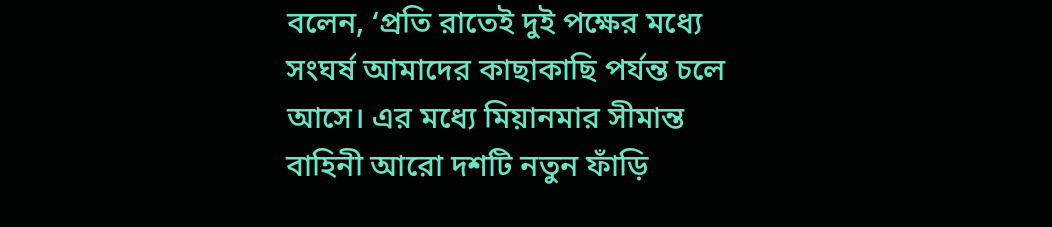বলেন, ‘প্রতি রাতেই দুই পক্ষের মধ্যে সংঘর্ষ আমাদের কাছাকাছি পর্যন্ত চলে আসে। এর মধ্যে মিয়ানমার সীমান্ত বাহিনী আরো দশটি নতুন ফাঁড়ি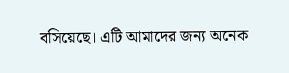বসিয়েছে। এটি আমাদের জন্য অনেক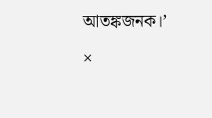আতঙ্কজনক।’

×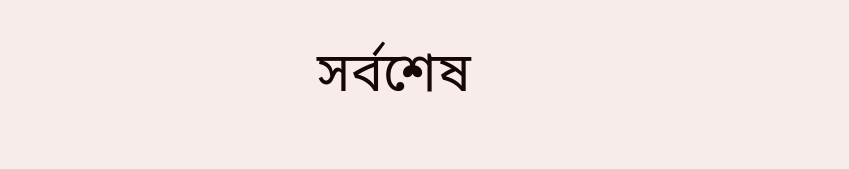সর্বশেষ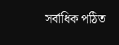সর্বাধিক পঠিত